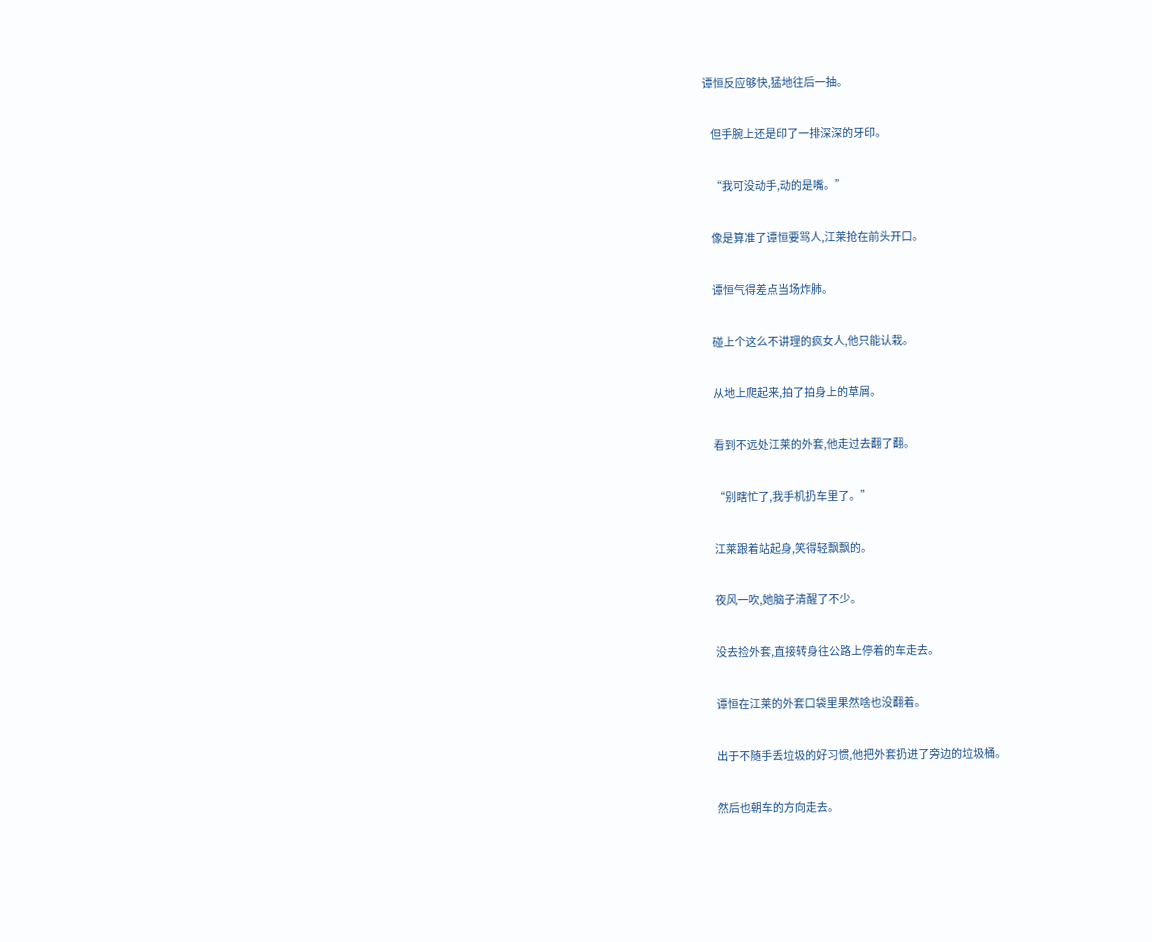谭恒反应够快,猛地往后一抽。

    但手腕上还是印了一排深深的牙印。

    “我可没动手,动的是嘴。”

    像是算准了谭恒要骂人,江莱抢在前头开口。

    谭恒气得差点当场炸肺。

    碰上个这么不讲理的疯女人,他只能认栽。

    从地上爬起来,拍了拍身上的草屑。

    看到不远处江莱的外套,他走过去翻了翻。

    “别瞎忙了,我手机扔车里了。”

    江莱跟着站起身,笑得轻飘飘的。

    夜风一吹,她脑子清醒了不少。

    没去捡外套,直接转身往公路上停着的车走去。

    谭恒在江莱的外套口袋里果然啥也没翻着。

    出于不随手丢垃圾的好习惯,他把外套扔进了旁边的垃圾桶。

    然后也朝车的方向走去。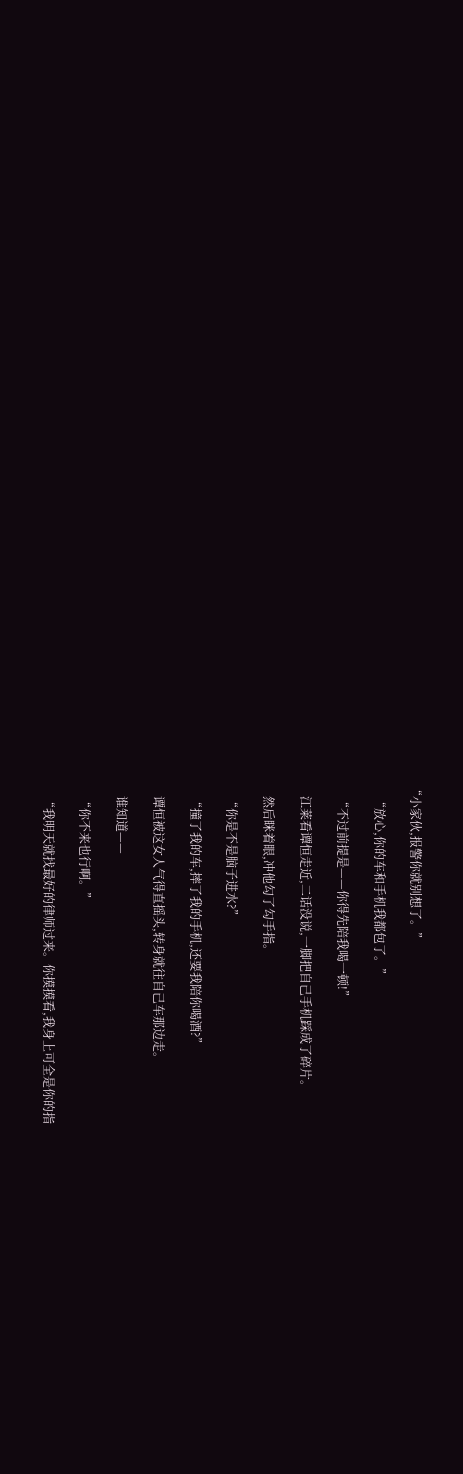“小家伙,报警你就别想了。”

    “放心,你的车和手机我都包了。”

    “不过前提是——你得先陪我喝一顿!”

    江莱看谭恒走近,二话没说,一脚把自己手机踩成了碎片。

    然后眯着眼,冲他勾了勾手指。

    “你是不是脑子进水?”

    “撞了我的车,摔了我的手机,还要我陪你喝酒?”

    谭恒被这女人气得直摇头,转身就往自己车那边走。

    谁知道——

    “你不来也行啊。”

    “我明天就找最好的律师过来。你摸摸看,我身上可全是你的指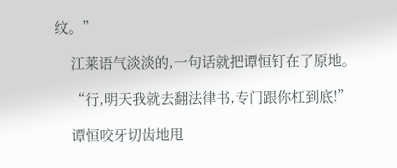纹。”

    江莱语气淡淡的,一句话就把谭恒钉在了原地。

    “行,明天我就去翻法律书,专门跟你杠到底!”

    谭恒咬牙切齿地甩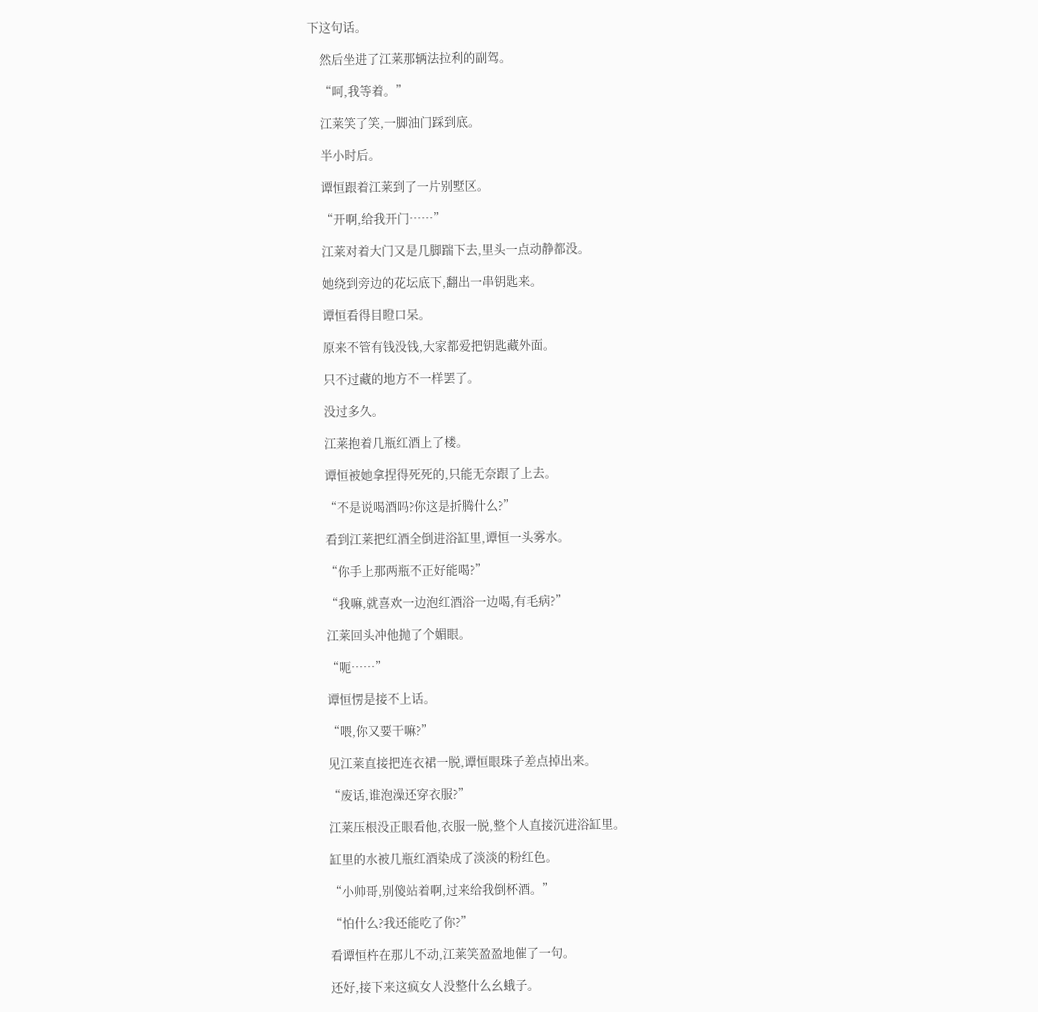下这句话。

    然后坐进了江莱那辆法拉利的副驾。

    “呵,我等着。”

    江莱笑了笑,一脚油门踩到底。

    半小时后。

    谭恒跟着江莱到了一片别墅区。

    “开啊,给我开门……”

    江莱对着大门又是几脚踹下去,里头一点动静都没。

    她绕到旁边的花坛底下,翻出一串钥匙来。

    谭恒看得目瞪口呆。

    原来不管有钱没钱,大家都爱把钥匙藏外面。

    只不过藏的地方不一样罢了。

    没过多久。

    江莱抱着几瓶红酒上了楼。

    谭恒被她拿捏得死死的,只能无奈跟了上去。

    “不是说喝酒吗?你这是折腾什么?”

    看到江莱把红酒全倒进浴缸里,谭恒一头雾水。

    “你手上那两瓶不正好能喝?”

    “我嘛,就喜欢一边泡红酒浴一边喝,有毛病?”

    江莱回头冲他抛了个媚眼。

    “呃……”

    谭恒愣是接不上话。

    “喂,你又要干嘛?”

    见江莱直接把连衣裙一脱,谭恒眼珠子差点掉出来。

    “废话,谁泡澡还穿衣服?”

    江莱压根没正眼看他,衣服一脱,整个人直接沉进浴缸里。

    缸里的水被几瓶红酒染成了淡淡的粉红色。

    “小帅哥,别傻站着啊,过来给我倒杯酒。”

    “怕什么?我还能吃了你?”

    看谭恒杵在那儿不动,江莱笑盈盈地催了一句。

    还好,接下来这疯女人没整什么幺蛾子。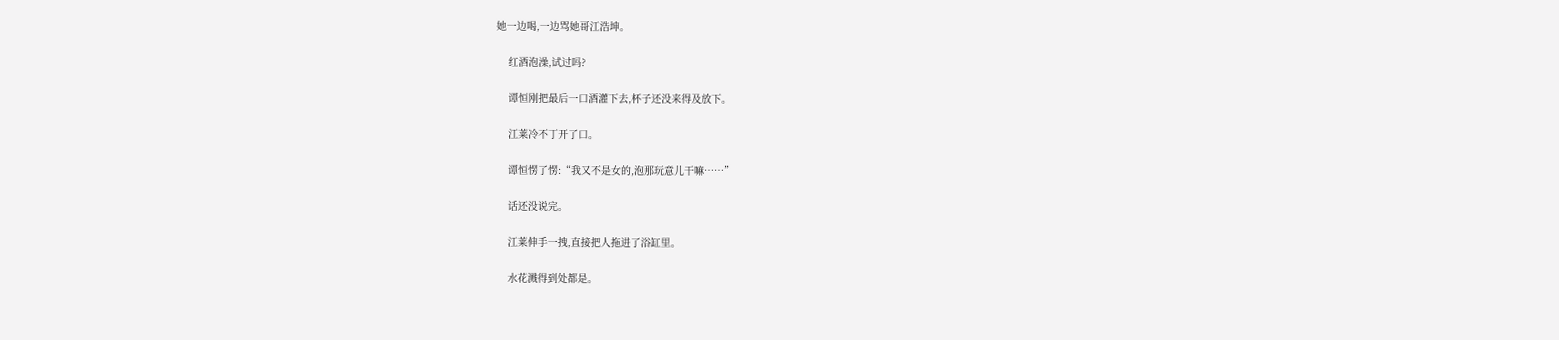她一边喝,一边骂她哥江浩坤。

    红酒泡澡,试过吗?

    谭恒刚把最后一口酒灌下去,杯子还没来得及放下。

    江莱冷不丁开了口。

    谭恒愣了愣:“我又不是女的,泡那玩意儿干嘛……”

    话还没说完。

    江莱伸手一拽,直接把人拖进了浴缸里。

    水花溅得到处都是。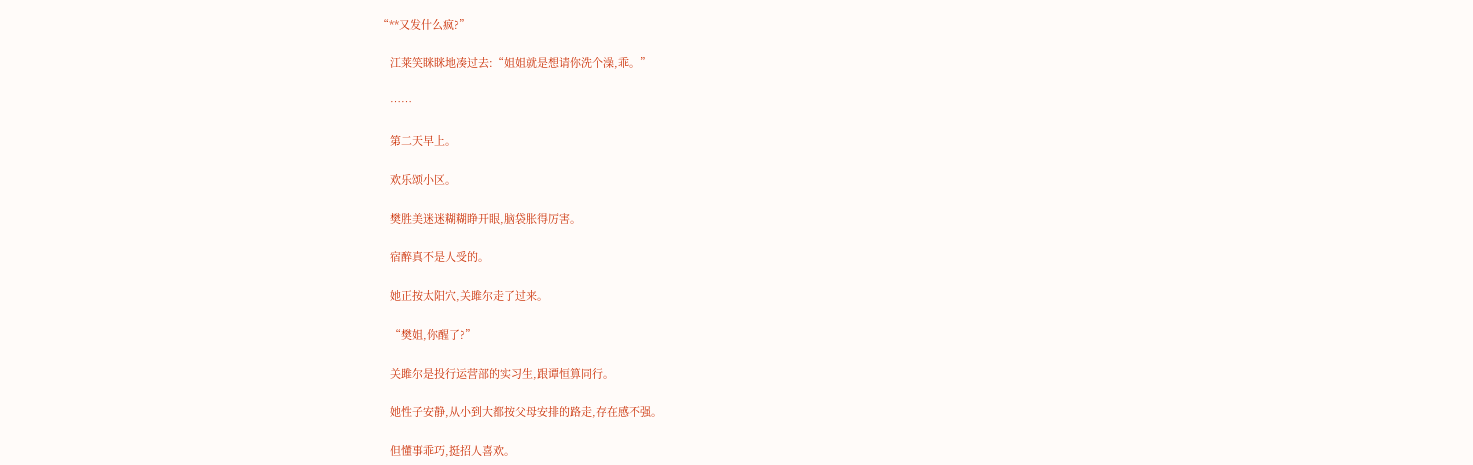“**又发什么疯?”

    江莱笑眯眯地凑过去:“姐姐就是想请你洗个澡,乖。”

    ……

    第二天早上。

    欢乐颂小区。

    樊胜美迷迷糊糊睁开眼,脑袋胀得厉害。

    宿醉真不是人受的。

    她正按太阳穴,关雎尔走了过来。

    “樊姐,你醒了?”

    关雎尔是投行运营部的实习生,跟谭恒算同行。

    她性子安静,从小到大都按父母安排的路走,存在感不强。

    但懂事乖巧,挺招人喜欢。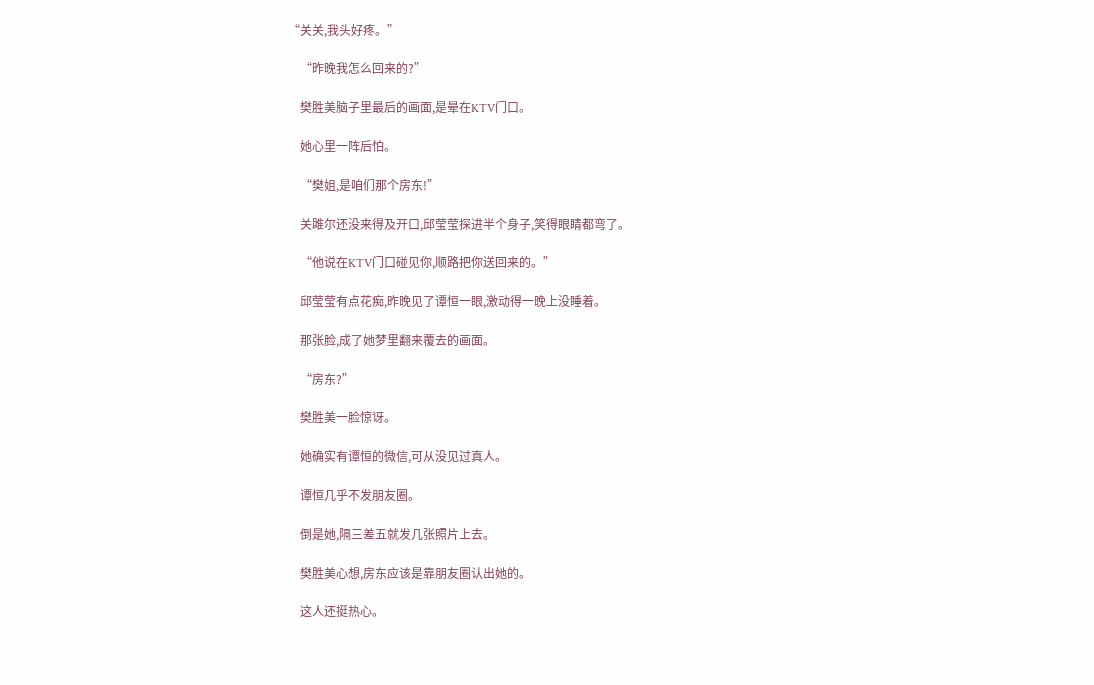“关关,我头好疼。”

    “昨晚我怎么回来的?”

    樊胜美脑子里最后的画面,是晕在KTV门口。

    她心里一阵后怕。

    “樊姐,是咱们那个房东!”

    关雎尔还没来得及开口,邱莹莹探进半个身子,笑得眼睛都弯了。

    “他说在KTV门口碰见你,顺路把你送回来的。”

    邱莹莹有点花痴,昨晚见了谭恒一眼,激动得一晚上没睡着。

    那张脸,成了她梦里翻来覆去的画面。

    “房东?”

    樊胜美一脸惊讶。

    她确实有谭恒的微信,可从没见过真人。

    谭恒几乎不发朋友圈。

    倒是她,隔三差五就发几张照片上去。

    樊胜美心想,房东应该是靠朋友圈认出她的。

    这人还挺热心。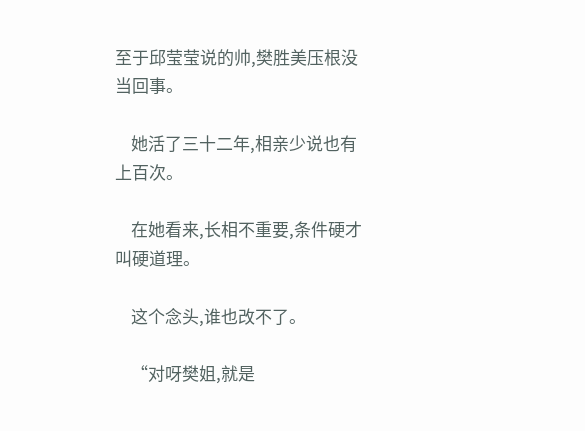至于邱莹莹说的帅,樊胜美压根没当回事。

    她活了三十二年,相亲少说也有上百次。

    在她看来,长相不重要,条件硬才叫硬道理。

    这个念头,谁也改不了。

    “对呀樊姐,就是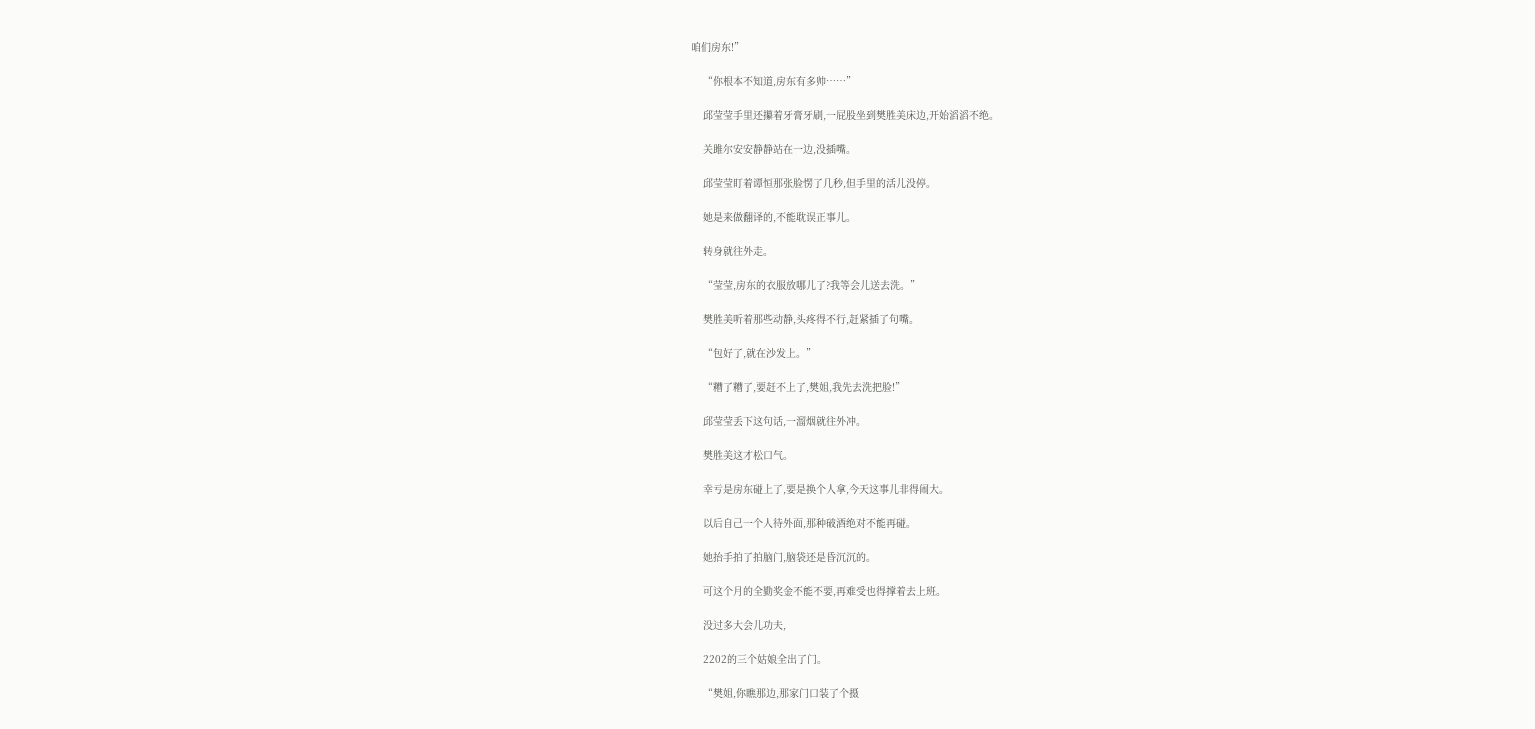咱们房东!”

    “你根本不知道,房东有多帅……”

    邱莹莹手里还攥着牙膏牙刷,一屁股坐到樊胜美床边,开始滔滔不绝。

    关雎尔安安静静站在一边,没插嘴。

    邱莹莹盯着谭恒那张脸愣了几秒,但手里的活儿没停。

    她是来做翻译的,不能耽误正事儿。

    转身就往外走。

    “莹莹,房东的衣服放哪儿了?我等会儿送去洗。”

    樊胜美听着那些动静,头疼得不行,赶紧插了句嘴。

    “包好了,就在沙发上。”

    “糟了糟了,要赶不上了,樊姐,我先去洗把脸!”

    邱莹莹丢下这句话,一溜烟就往外冲。

    樊胜美这才松口气。

    幸亏是房东碰上了,要是换个人拿,今天这事儿非得闹大。

    以后自己一个人待外面,那种破酒绝对不能再碰。

    她抬手拍了拍脑门,脑袋还是昏沉沉的。

    可这个月的全勤奖金不能不要,再难受也得撑着去上班。

    没过多大会儿功夫,

    2202的三个姑娘全出了门。

    “樊姐,你瞧那边,那家门口装了个摄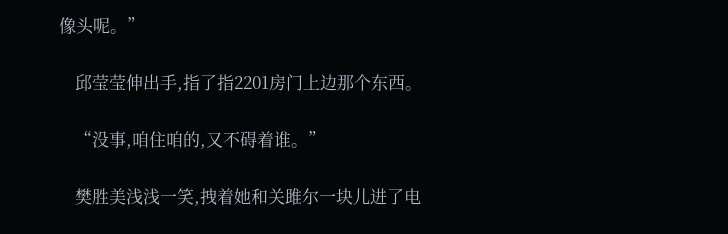像头呢。”

    邱莹莹伸出手,指了指2201房门上边那个东西。

    “没事,咱住咱的,又不碍着谁。”

    樊胜美浅浅一笑,拽着她和关雎尔一块儿进了电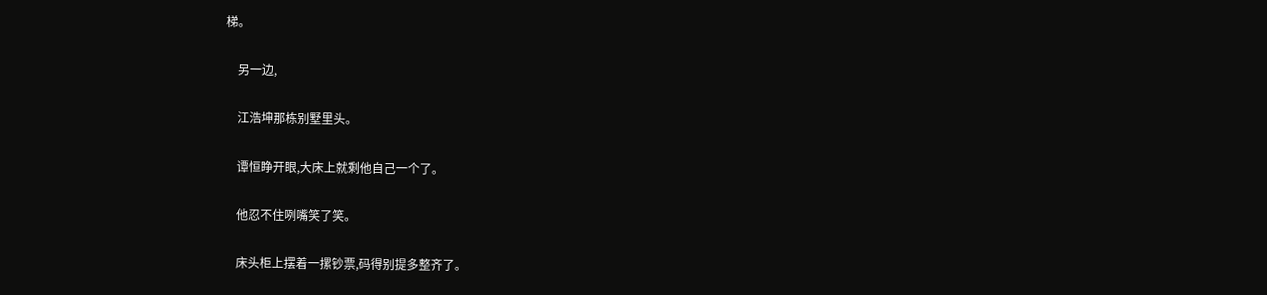梯。

    另一边,

    江浩坤那栋别墅里头。

    谭恒睁开眼,大床上就剩他自己一个了。

    他忍不住咧嘴笑了笑。

    床头柜上摆着一摞钞票,码得别提多整齐了。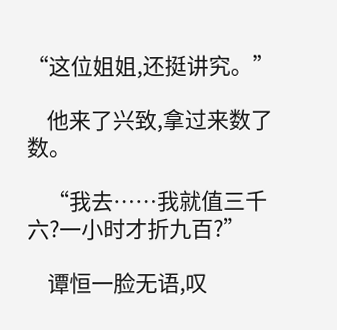“这位姐姐,还挺讲究。”

    他来了兴致,拿过来数了数。

    “我去……我就值三千六?一小时才折九百?”

    谭恒一脸无语,叹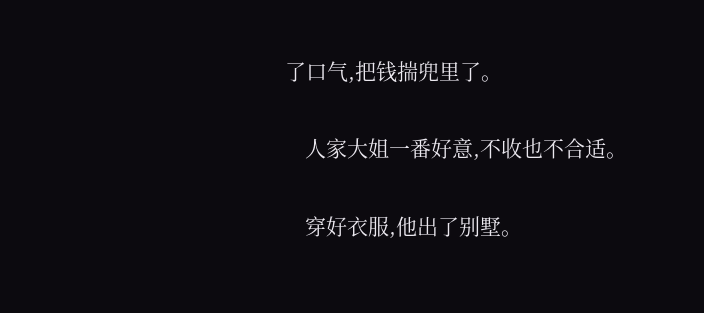了口气,把钱揣兜里了。

    人家大姐一番好意,不收也不合适。

    穿好衣服,他出了别墅。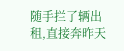随手拦了辆出租,直接奔昨天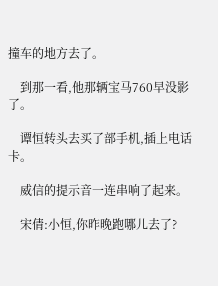撞车的地方去了。

    到那一看,他那辆宝马760早没影了。

    谭恒转头去买了部手机,插上电话卡。

    威信的提示音一连串响了起来。

    宋倩:小恒,你昨晚跑哪儿去了?